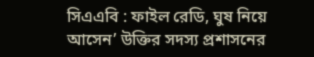সিএএবি : ফাইল রেডি, ঘুষ নিয়ে আসেন’ উক্তির সদস্য প্রশাসনের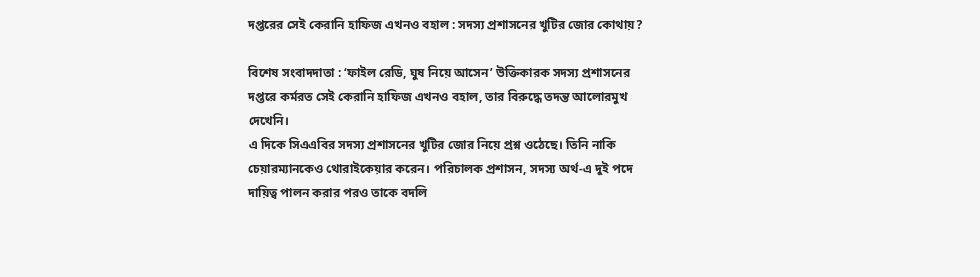দপ্তরের সেই কেরানি হাফিজ এখনও বহাল : সদস্য প্রশাসনের খুটির জোর কোথায়?

বিশেষ সংবাদদাতা : ‘ফাইল রেডি, ঘুষ নিয়ে আসেন’ উক্তিকারক সদস্য প্রশাসনের দপ্তরে কর্মরত সেই কেরানি হাফিজ এখনও বহাল, তার বিরুদ্ধে তদন্ত আলোরমুখ দেখেনি।
এ দিকে সিএএবির সদস্য প্রশাসনের খুটির জোর নিয়ে প্রশ্ন ওঠেছে। তিনি নাকি চেয়ারম্যানকেও থোরাইকেয়ার করেন। পরিচালক প্রশাসন, সদস্য অর্থ-এ দুই পদে দায়িত্ব পালন করার পরও তাকে বদলি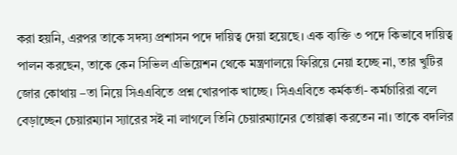করা হয়নি, এরপর তাকে সদস্য প্রশাসন পদে দায়িত্ব দেয়া হয়েছে। এক ব্যক্তি ৩ পদে কিভাবে দায়িত্ব পালন করছেন, তাকে কেন সিভিল এভিয়েশন থেকে মন্ত্রণালয়ে ফিরিয়ে নেয়া হচ্ছে না, তার খুটির জোর কোথায় –তা নিয়ে সিএএবিতে প্রশ্ন খোরপাক খাচ্ছে। সিএএবিতে কর্মকর্তা- কর্মচারিরা বলে বেড়াচ্ছেন চেয়ারম্যান স্যারের সই না লাগলে তিনি চেয়ারম্যানের তোয়াক্কা করতেন না। তাকে বদলির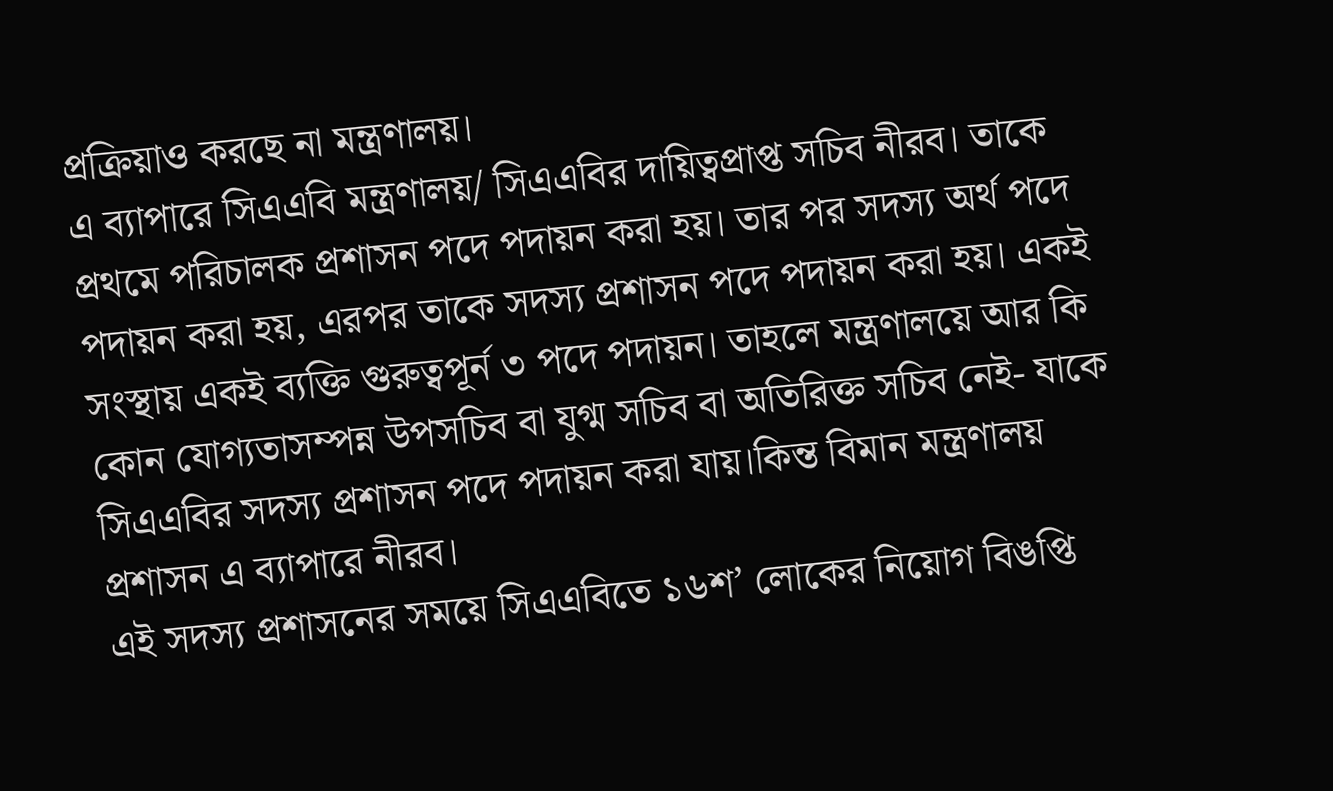প্রক্রিয়াও করছে না মন্ত্রণালয়।
এ ব্যাপারে সিএএবি মন্ত্রণালয়/ সিএএবির দায়িত্বপ্রাপ্ত সচিব নীরব। তাকে প্রথমে পরিচালক প্রশাসন পদে পদায়ন করা হয়। তার পর সদস্য অর্থ পদে পদায়ন করা হয়, এরপর তাকে সদস্য প্রশাসন পদে পদায়ন করা হয়। একই সংস্থায় একই ব্যক্তি গুরুত্বপূর্ন ৩ পদে পদায়ন। তাহলে মন্ত্রণালয়ে আর কি কোন যোগ্যতাসম্পন্ন উপসচিব বা যুগ্ম সচিব বা অতিরিক্ত সচিব নেই- যাকে সিএএবির সদস্য প্রশাসন পদে পদায়ন করা যায়।কিন্ত বিমান মন্ত্রণালয় প্রশাসন এ ব্যাপারে নীরব।
এই সদস্য প্রশাসনের সময়ে সিএএবিতে ১৬শ’ লোকের নিয়োগ বিঙপ্তি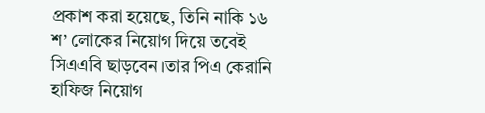প্রকাশ করা হয়েছে, তিনি নাকি ১৬ শ’ লোকের নিয়োগ দিয়ে তবেই সিএএবি ছাড়বেন।তার পিএ কেরানি হাফিজ নিয়োগ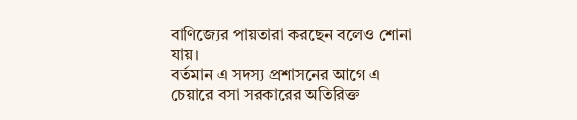বাণিজ্যের পায়তারা করছেন বলেও শোনা যায়।
বর্তমান এ সদস্য প্রশাসনের আগে এ চেয়ারে বসা সরকারের অতিরিক্ত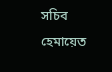সচিব হেমায়েত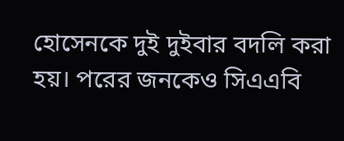হোসেনকে দুই দুইবার বদলি করা হয়। পরের জনকেও সিএএবি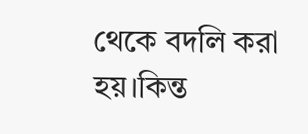থেকে বদলি করা হয়।কিন্ত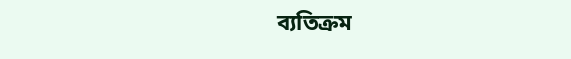ব্যতিক্রম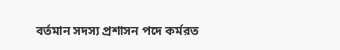বর্তমান সদস্য প্রশাসন পদে কর্মরত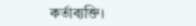কর্তাব্যক্তি।